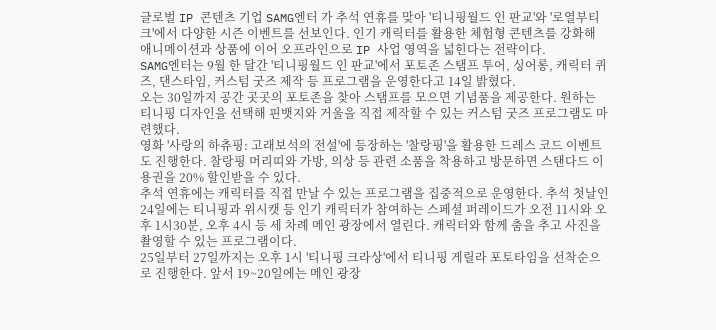글로벌 IP 콘텐츠 기업 SAMG엔터 가 추석 연휴를 맞아 '티니핑월드 인 판교'와 '로열부티크'에서 다양한 시즌 이벤트를 선보인다. 인기 캐릭터를 활용한 체험형 콘텐츠를 강화해 애니메이션과 상품에 이어 오프라인으로 IP 사업 영역을 넓힌다는 전략이다.
SAMG엔터는 9월 한 달간 '티니핑월드 인 판교'에서 포토존 스탬프 투어, 싱어롱, 캐릭터 퀴즈, 댄스타임, 커스텀 굿즈 제작 등 프로그램을 운영한다고 14일 밝혔다.
오는 30일까지 공간 곳곳의 포토존을 찾아 스탬프를 모으면 기념품을 제공한다. 원하는 티니핑 디자인을 선택해 핀뱃지와 거울을 직접 제작할 수 있는 커스텀 굿즈 프로그램도 마련했다.
영화 '사랑의 하츄핑: 고래보석의 전설'에 등장하는 '찰랑핑'을 활용한 드레스 코드 이벤트도 진행한다. 찰랑핑 머리띠와 가방, 의상 등 관련 소품을 착용하고 방문하면 스탠다드 이용권을 20% 할인받을 수 있다.
추석 연휴에는 캐릭터를 직접 만날 수 있는 프로그램을 집중적으로 운영한다. 추석 첫날인 24일에는 티니핑과 위시캣 등 인기 캐릭터가 참여하는 스페셜 퍼레이드가 오전 11시와 오후 1시30분, 오후 4시 등 세 차례 메인 광장에서 열린다. 캐릭터와 함께 춤을 추고 사진을 촬영할 수 있는 프로그램이다.
25일부터 27일까지는 오후 1시 '티니핑 크라상'에서 티니핑 게릴라 포토타임을 선착순으로 진행한다. 앞서 19~20일에는 메인 광장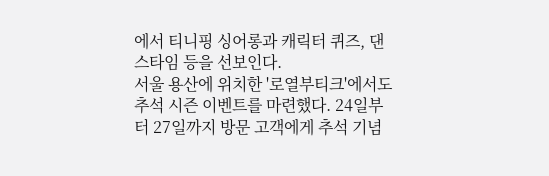에서 티니핑 싱어롱과 캐릭터 퀴즈, 댄스타임 등을 선보인다.
서울 용산에 위치한 '로열부티크'에서도 추석 시즌 이벤트를 마련했다. 24일부터 27일까지 방문 고객에게 추석 기념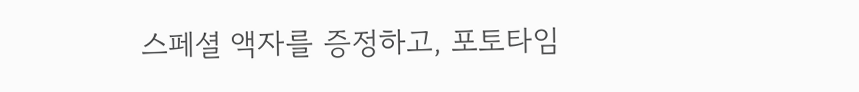스페셜 액자를 증정하고, 포토타임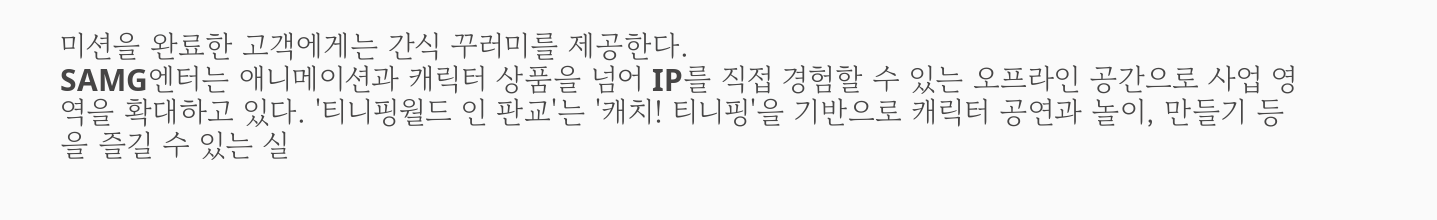미션을 완료한 고객에게는 간식 꾸러미를 제공한다.
SAMG엔터는 애니메이션과 캐릭터 상품을 넘어 IP를 직접 경험할 수 있는 오프라인 공간으로 사업 영역을 확대하고 있다. '티니핑월드 인 판교'는 '캐치! 티니핑'을 기반으로 캐릭터 공연과 놀이, 만들기 등을 즐길 수 있는 실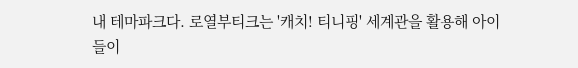내 테마파크다. 로열부티크는 '캐치! 티니핑' 세계관을 활용해 아이들이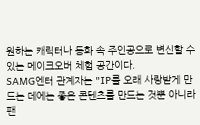원하는 캐릭터나 동화 속 주인공으로 변신할 수 있는 메이크오버 체험 공간이다.
SAMG엔터 관계자는 "IP를 오래 사랑받게 만드는 데에는 좋은 콘텐츠를 만드는 것뿐 아니라 팬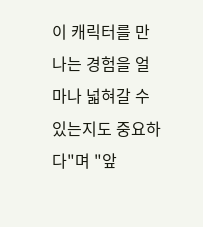이 캐릭터를 만나는 경험을 얼마나 넓혀갈 수 있는지도 중요하다"며 "앞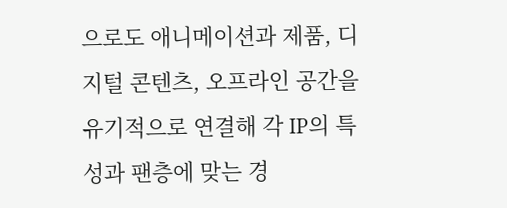으로도 애니메이션과 제품, 디지털 콘텐츠, 오프라인 공간을 유기적으로 연결해 각 IP의 특성과 팬층에 맞는 경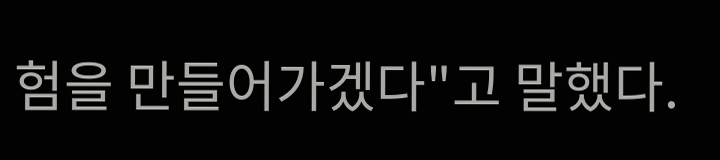험을 만들어가겠다"고 말했다.